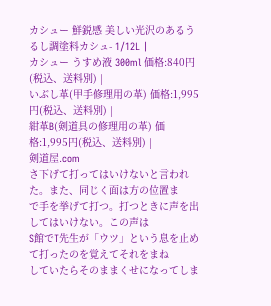カシュー 鮮鋭感 美しい光沢のあるうるし調塗料カシュ- 1/12L |
カシュー うすめ液 300ml 価格:840円(税込、送料別) |
いぶし革(甲手修理用の革) 価格:1,995円(税込、送料別) |
紺革B(剣道具の修理用の革) 価格:1,995円(税込、送料別) |
剣道屋.com
さ下げて打ってはいけないと言われた。また、同じく面は方の位置ま
で手を挙げて打つ。打つときに声を出してはいけない。この声は
S館でT先生が「ウツ」という息を止めて打ったのを覚えてそれをまね
していたらそのままくせになってしま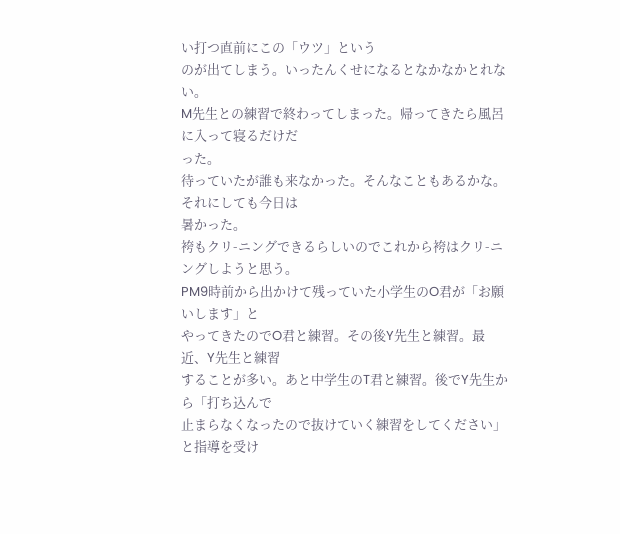い打つ直前にこの「ウツ」という
のが出てしまう。いったんくせになるとなかなかとれない。
M先生との練習で終わってしまった。帰ってきたら風呂に入って寝るだけだ
った。
待っていたが誰も来なかった。そんなこともあるかな。それにしても今日は
暑かった。
袴もクリ-ニングできるらしいのでこれから袴はクリ-ニングしようと思う。
PM9時前から出かけて残っていた小学生のO君が「お願いします」と
やってきたのでO君と練習。その後Y先生と練習。最近、Y先生と練習
することが多い。あと中学生のT君と練習。後でY先生から「打ち込んで
止まらなくなったので抜けていく練習をしてください」と指導を受け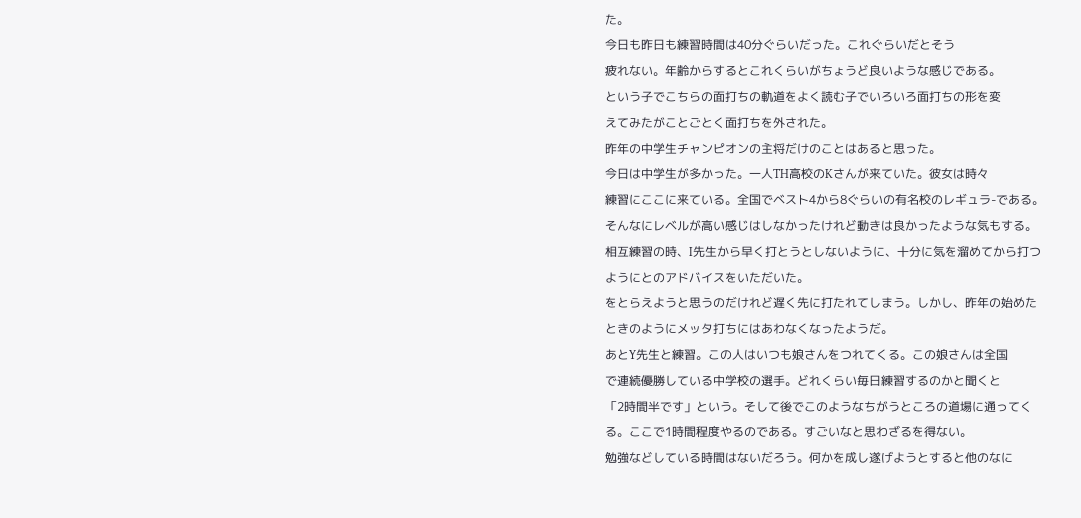た。
今日も昨日も練習時間は40分ぐらいだった。これぐらいだとそう
疲れない。年齢からするとこれくらいがちょうど良いような感じである。
という子でこちらの面打ちの軌道をよく読む子でいろいろ面打ちの形を変
えてみたがことごとく面打ちを外された。
昨年の中学生チャンピオンの主将だけのことはあると思った。
今日は中学生が多かった。一人TH高校のKさんが来ていた。彼女は時々
練習にここに来ている。全国でベスト4から8ぐらいの有名校のレギュラ-である。
そんなにレベルが高い感じはしなかったけれど動きは良かったような気もする。
相互練習の時、I先生から早く打とうとしないように、十分に気を溜めてから打つ
ようにとのアドバイスをいただいた。
をとらえようと思うのだけれど遅く先に打たれてしまう。しかし、昨年の始めた
ときのようにメッタ打ちにはあわなくなったようだ。
あとY先生と練習。この人はいつも娘さんをつれてくる。この娘さんは全国
で連続優勝している中学校の選手。どれくらい毎日練習するのかと聞くと
「2時間半です」という。そして後でこのようなちがうところの道場に通ってく
る。ここで1時間程度やるのである。すごいなと思わざるを得ない。
勉強などしている時間はないだろう。何かを成し遂げようとすると他のなに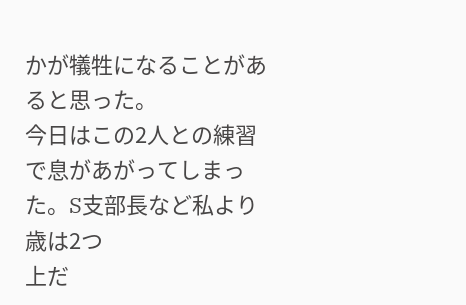かが犠牲になることがあると思った。
今日はこの2人との練習で息があがってしまった。S支部長など私より歳は2つ
上だ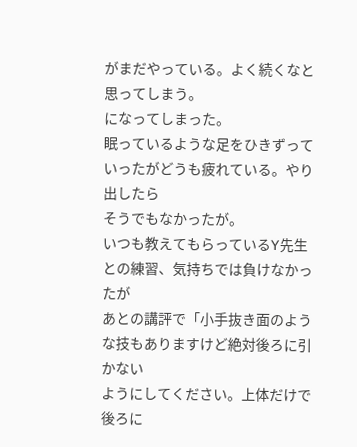がまだやっている。よく続くなと思ってしまう。
になってしまった。
眠っているような足をひきずっていったがどうも疲れている。やり出したら
そうでもなかったが。
いつも教えてもらっているY先生との練習、気持ちでは負けなかったが
あとの講評で「小手抜き面のような技もありますけど絶対後ろに引かない
ようにしてください。上体だけで後ろに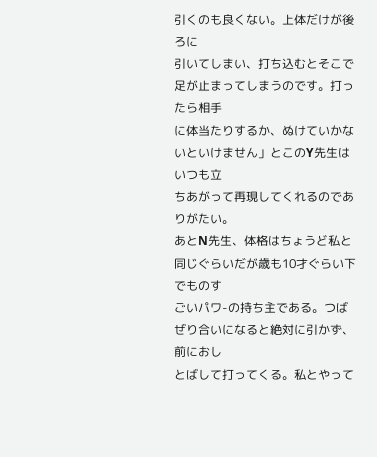引くのも良くない。上体だけが後ろに
引いてしまい、打ち込むとそこで足が止まってしまうのです。打ったら相手
に体当たりするか、ぬけていかないといけません」とこのY先生はいつも立
ちあがって再現してくれるのでありがたい。
あとN先生、体格はちょうど私と同じぐらいだが歳も10才ぐらい下でものす
ごいパワ-の持ち主である。つばぜり合いになると絶対に引かず、前におし
とばして打ってくる。私とやって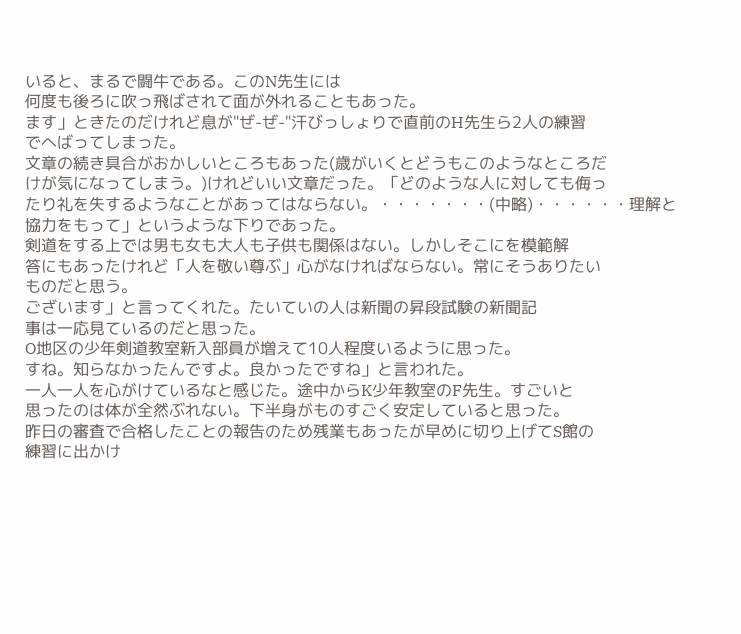いると、まるで闘牛である。このN先生には
何度も後ろに吹っ飛ばされて面が外れることもあった。
ます」ときたのだけれど息が"ぜ-ぜ-"汗びっしょりで直前のH先生ら2人の練習
でへばってしまった。
文章の続き具合がおかしいところもあった(歳がいくとどうもこのようなところだ
けが気になってしまう。)けれどいい文章だった。「どのような人に対しても侮っ
たり礼を失するようなことがあってはならない。・・・・・・・(中略)・・・・・・理解と
協力をもって」というような下りであった。
剣道をする上では男も女も大人も子供も関係はない。しかしそこにを模範解
答にもあったけれど「人を敬い尊ぶ」心がなければならない。常にそうありたい
ものだと思う。
ございます」と言ってくれた。たいていの人は新聞の昇段試験の新聞記
事は一応見ているのだと思った。
O地区の少年剣道教室新入部員が増えて10人程度いるように思った。
すね。知らなかったんですよ。良かったですね」と言われた。
一人一人を心がけているなと感じた。途中からK少年教室のF先生。すごいと
思ったのは体が全然ぶれない。下半身がものすごく安定していると思った。
昨日の審査で合格したことの報告のため残業もあったが早めに切り上げてS館の
練習に出かけ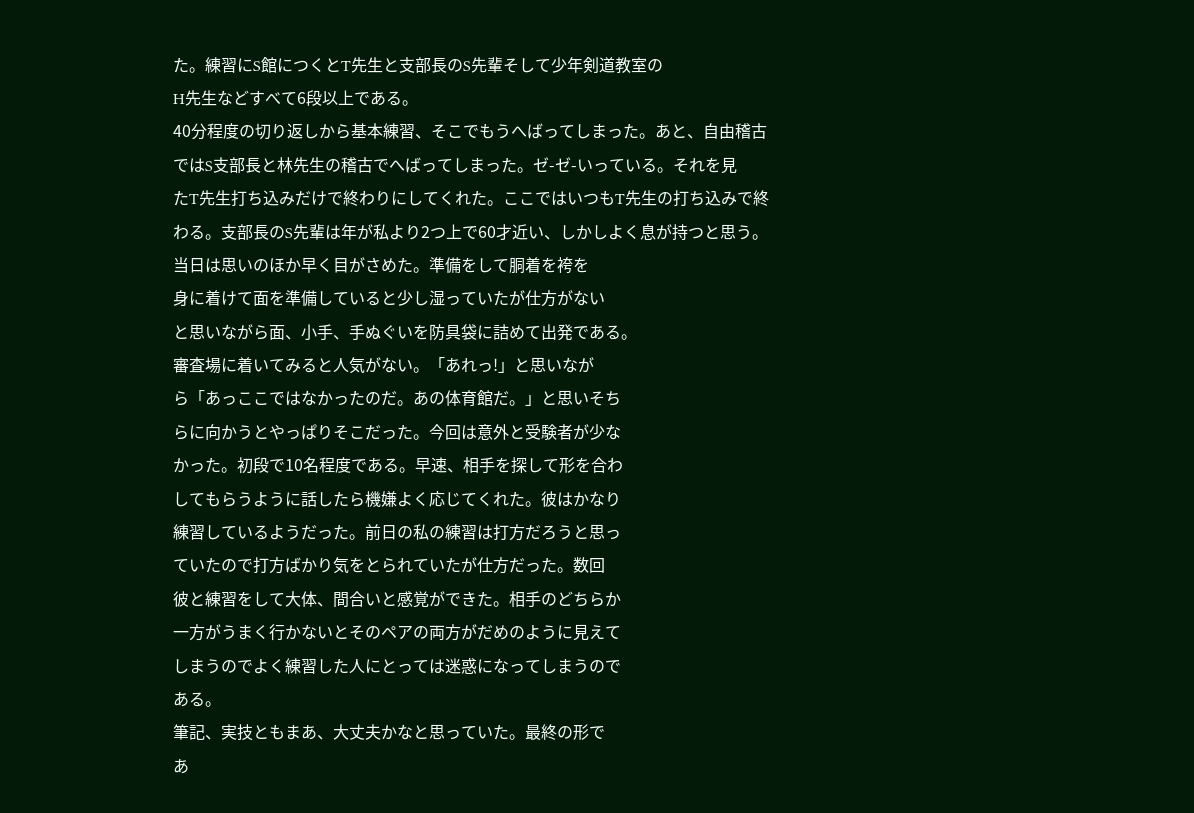た。練習にS館につくとT先生と支部長のS先輩そして少年剣道教室の
H先生などすべて6段以上である。
40分程度の切り返しから基本練習、そこでもうへばってしまった。あと、自由稽古
ではS支部長と林先生の稽古でへばってしまった。ゼ-ゼ-いっている。それを見
たT先生打ち込みだけで終わりにしてくれた。ここではいつもT先生の打ち込みで終
わる。支部長のS先輩は年が私より2つ上で60才近い、しかしよく息が持つと思う。
当日は思いのほか早く目がさめた。準備をして胴着を袴を
身に着けて面を準備していると少し湿っていたが仕方がない
と思いながら面、小手、手ぬぐいを防具袋に詰めて出発である。
審査場に着いてみると人気がない。「あれっ!」と思いなが
ら「あっここではなかったのだ。あの体育館だ。」と思いそち
らに向かうとやっぱりそこだった。今回は意外と受験者が少な
かった。初段で10名程度である。早速、相手を探して形を合わ
してもらうように話したら機嫌よく応じてくれた。彼はかなり
練習しているようだった。前日の私の練習は打方だろうと思っ
ていたので打方ばかり気をとられていたが仕方だった。数回
彼と練習をして大体、間合いと感覚ができた。相手のどちらか
一方がうまく行かないとそのペアの両方がだめのように見えて
しまうのでよく練習した人にとっては迷惑になってしまうので
ある。
筆記、実技ともまあ、大丈夫かなと思っていた。最終の形で
あ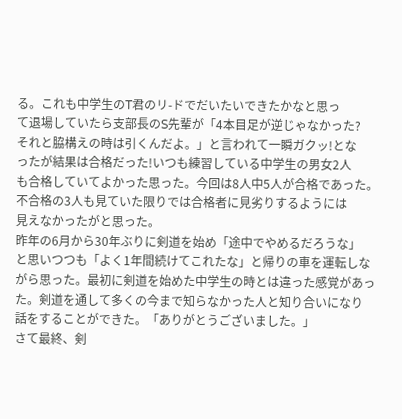る。これも中学生のT君のリ-ドでだいたいできたかなと思っ
て退場していたら支部長のS先輩が「4本目足が逆じゃなかった?
それと脇構えの時は引くんだよ。」と言われて一瞬ガクッ!とな
ったが結果は合格だった!いつも練習している中学生の男女2人
も合格していてよかった思った。今回は8人中5人が合格であった。
不合格の3人も見ていた限りでは合格者に見劣りするようには
見えなかったがと思った。
昨年の6月から30年ぶりに剣道を始め「途中でやめるだろうな」
と思いつつも「よく1年間続けてこれたな」と帰りの車を運転しな
がら思った。最初に剣道を始めた中学生の時とは違った感覚があっ
た。剣道を通して多くの今まで知らなかった人と知り合いになり
話をすることができた。「ありがとうございました。」
さて最終、剣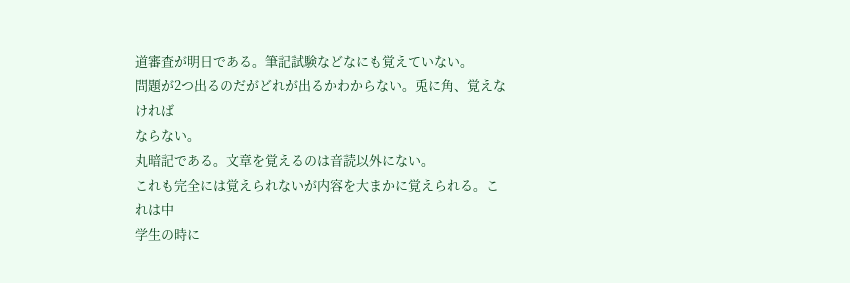道審査が明日である。筆記試験などなにも覚えていない。
問題が2つ出るのだがどれが出るかわからない。兎に角、覚えなければ
ならない。
丸暗記である。文章を覚えるのは音読以外にない。
これも完全には覚えられないが内容を大まかに覚えられる。これは中
学生の時に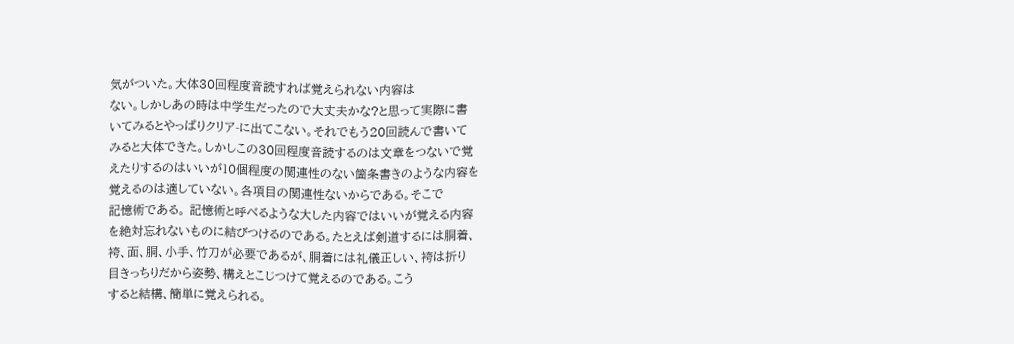気がついた。大体30回程度音読すれば覚えられない内容は
ない。しかしあの時は中学生だったので大丈夫かな?と思って実際に書
いてみるとやっぱりクリア-に出てこない。それでもう20回読んで書いて
みると大体できた。しかしこの30回程度音読するのは文章をつないで覚
えたりするのはいいが10個程度の関連性のない箇条書きのような内容を
覚えるのは適していない。各項目の関連性ないからである。そこで
記憶術である。 記憶術と呼べるような大した内容ではいいが覚える内容
を絶対忘れないものに結びつけるのである。たとえば剣道するには胴着、
袴、面、胴、小手、竹刀が必要であるが、胴着には礼儀正しい、袴は折り
目きっちりだから姿勢、構えとこじつけて覚えるのである。こう
すると結構、簡単に覚えられる。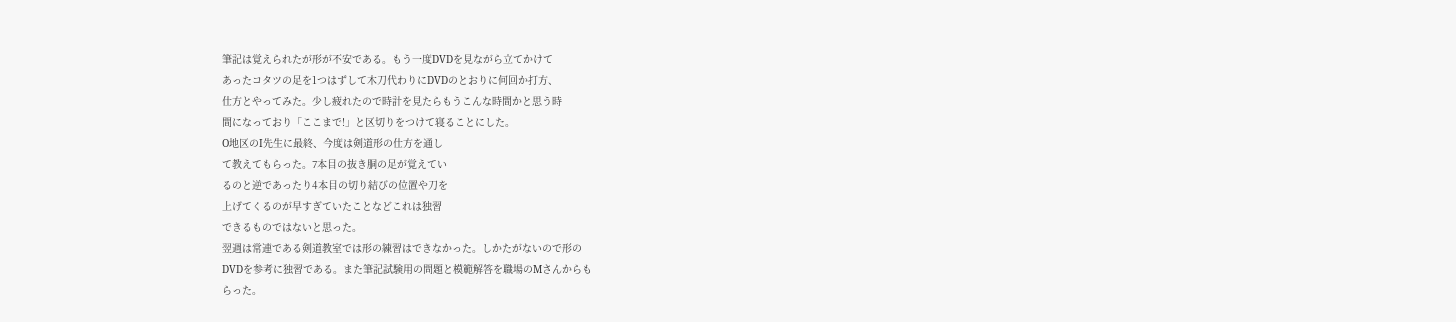筆記は覚えられたが形が不安である。もう一度DVDを見ながら立てかけて
あったコタツの足を1つはずして木刀代わりにDVDのとおりに何回か打方、
仕方とやってみた。少し疲れたので時計を見たらもうこんな時間かと思う時
間になっており「ここまで!」と区切りをつけて寝ることにした。
O地区のI先生に最終、今度は剣道形の仕方を通し
て教えてもらった。7本目の抜き胴の足が覚えてい
るのと逆であったり4本目の切り結びの位置や刀を
上げてくるのが早すぎていたことなどこれは独習
できるものではないと思った。
翌週は常連である剣道教室では形の練習はできなかった。しかたがないので形の
DVDを参考に独習である。また筆記試験用の問題と模範解答を職場のMさんからも
らった。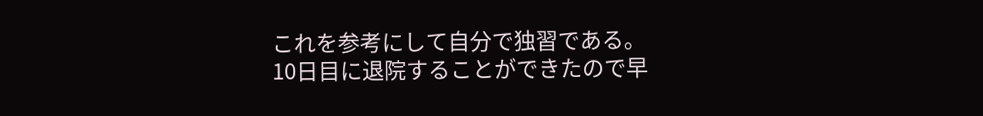これを参考にして自分で独習である。
10日目に退院することができたので早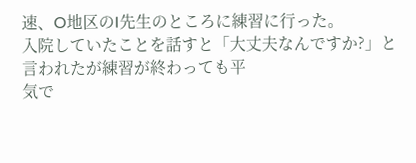速、O地区のI先生のところに練習に行った。
入院していたことを話すと「大丈夫なんですか?」と言われたが練習が終わっても平
気で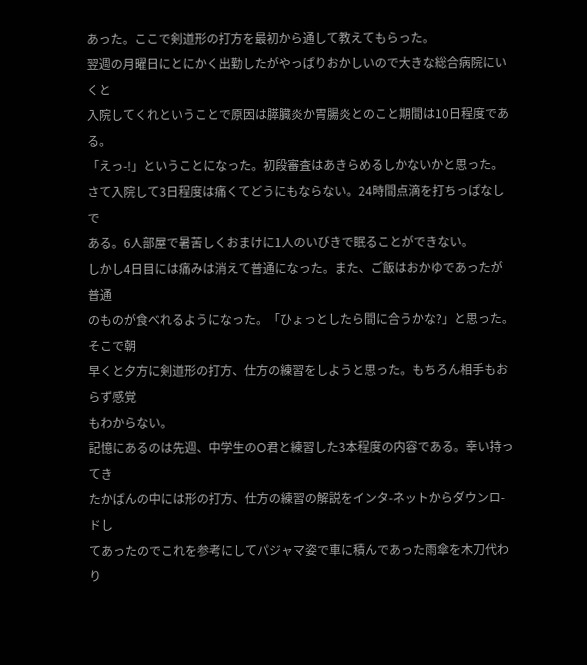あった。ここで剣道形の打方を最初から通して教えてもらった。
翌週の月曜日にとにかく出勤したがやっぱりおかしいので大きな総合病院にいくと
入院してくれということで原因は膵臓炎か胃腸炎とのこと期間は10日程度である。
「えっ-!」ということになった。初段審査はあきらめるしかないかと思った。
さて入院して3日程度は痛くてどうにもならない。24時間点滴を打ちっぱなしで
ある。6人部屋で暑苦しくおまけに1人のいびきで眠ることができない。
しかし4日目には痛みは消えて普通になった。また、ご飯はおかゆであったが普通
のものが食べれるようになった。「ひょっとしたら間に合うかな?」と思った。そこで朝
早くと夕方に剣道形の打方、仕方の練習をしようと思った。もちろん相手もおらず感覚
もわからない。
記憶にあるのは先週、中学生のO君と練習した3本程度の内容である。幸い持ってき
たかばんの中には形の打方、仕方の練習の解説をインタ-ネットからダウンロ-ドし
てあったのでこれを参考にしてパジャマ姿で車に積んであった雨傘を木刀代わり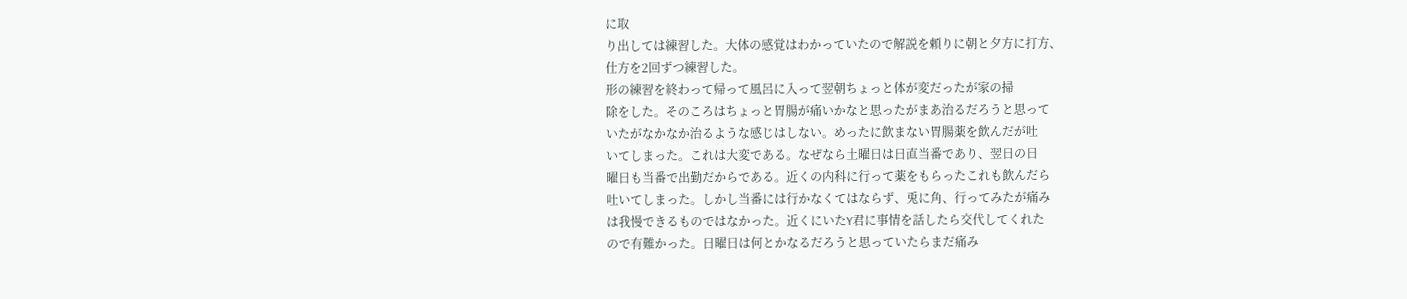に取
り出しては練習した。大体の感覚はわかっていたので解説を頼りに朝と夕方に打方、
仕方を2回ずつ練習した。
形の練習を終わって帰って風呂に入って翌朝ちょっと体が変だったが家の掃
除をした。そのころはちょっと胃腸が痛いかなと思ったがまあ治るだろうと思って
いたがなかなか治るような感じはしない。めったに飲まない胃腸薬を飲んだが吐
いてしまった。これは大変である。なぜなら土曜日は日直当番であり、翌日の日
曜日も当番で出勤だからである。近くの内科に行って薬をもらったこれも飲んだら
吐いてしまった。しかし当番には行かなくてはならず、兎に角、行ってみたが痛み
は我慢できるものではなかった。近くにいたY君に事情を話したら交代してくれた
ので有難かった。日曜日は何とかなるだろうと思っていたらまだ痛み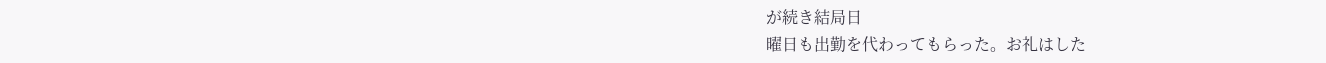が続き結局日
曜日も出勤を代わってもらった。お礼はした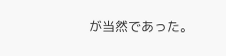が当然であった。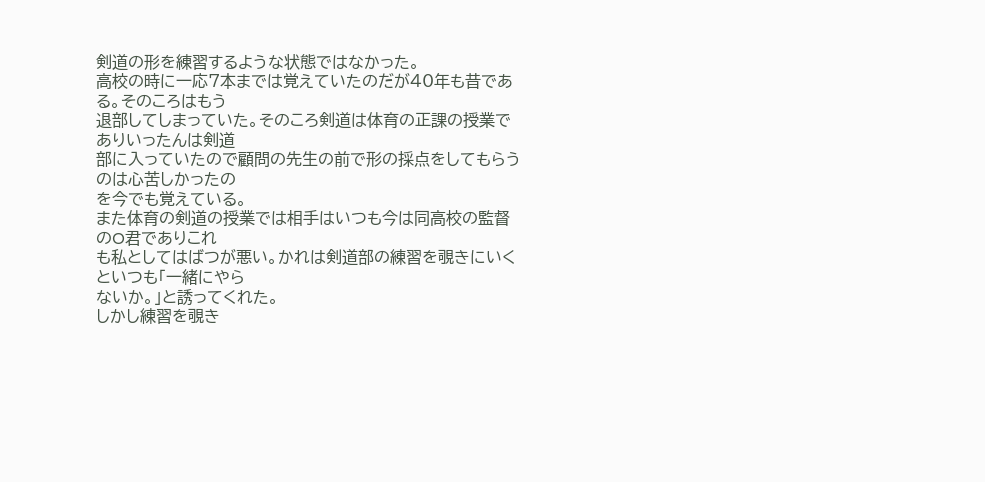剣道の形を練習するような状態ではなかった。
高校の時に一応7本までは覚えていたのだが40年も昔である。そのころはもう
退部してしまっていた。そのころ剣道は体育の正課の授業でありいったんは剣道
部に入っていたので顧問の先生の前で形の採点をしてもらうのは心苦しかったの
を今でも覚えている。
また体育の剣道の授業では相手はいつも今は同高校の監督のO君でありこれ
も私としてはばつが悪い。かれは剣道部の練習を覗きにいくといつも「一緒にやら
ないか。」と誘ってくれた。
しかし練習を覗き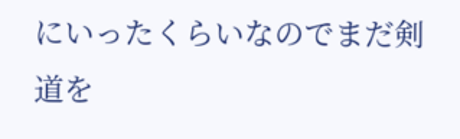にいったくらいなのでまだ剣道を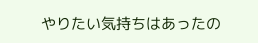やりたい気持ちはあったの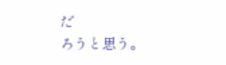だ
ろうと思う。